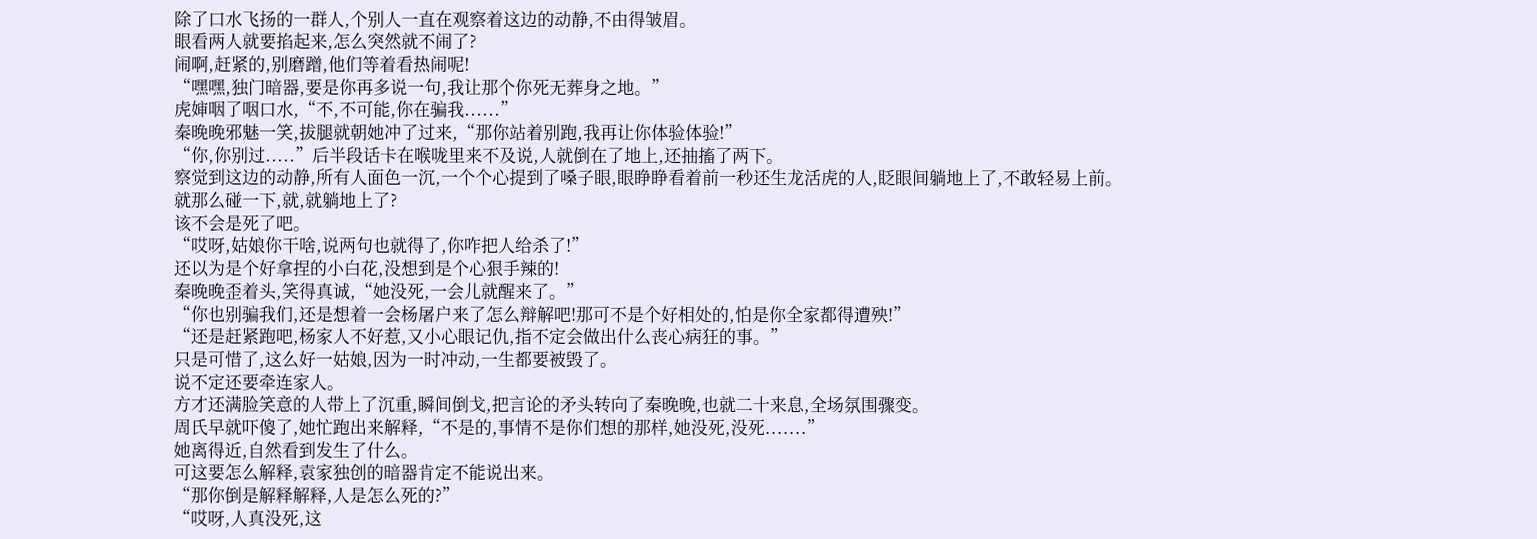除了口水飞扬的一群人,个别人一直在观察着这边的动静,不由得皱眉。
眼看两人就要掐起来,怎么突然就不闹了?
闹啊,赶紧的,别磨蹭,他们等着看热闹呢!
“嘿嘿,独门暗器,要是你再多说一句,我让那个你死无葬身之地。”
虎婶咽了咽口水,“不,不可能,你在骗我......”
秦晚晚邪魅一笑,拔腿就朝她冲了过来,“那你站着别跑,我再让你体验体验!”
“你,你别过.....”后半段话卡在喉咙里来不及说,人就倒在了地上,还抽搐了两下。
察觉到这边的动静,所有人面色一沉,一个个心提到了嗓子眼,眼睁睁看着前一秒还生龙活虎的人,眨眼间躺地上了,不敢轻易上前。
就那么碰一下,就,就躺地上了?
该不会是死了吧。
“哎呀,姑娘你干啥,说两句也就得了,你咋把人给杀了!”
还以为是个好拿捏的小白花,没想到是个心狠手辣的!
秦晚晚歪着头,笑得真诚,“她没死,一会儿就醒来了。”
“你也别骗我们,还是想着一会杨屠户来了怎么辩解吧!那可不是个好相处的,怕是你全家都得遭殃!”
“还是赶紧跑吧,杨家人不好惹,又小心眼记仇,指不定会做出什么丧心病狂的事。”
只是可惜了,这么好一姑娘,因为一时冲动,一生都要被毁了。
说不定还要牵连家人。
方才还满脸笑意的人带上了沉重,瞬间倒戈,把言论的矛头转向了秦晚晚,也就二十来息,全场氛围骤变。
周氏早就吓傻了,她忙跑出来解释,“不是的,事情不是你们想的那样,她没死,没死.......”
她离得近,自然看到发生了什么。
可这要怎么解释,袁家独创的暗器肯定不能说出来。
“那你倒是解释解释,人是怎么死的?”
“哎呀,人真没死,这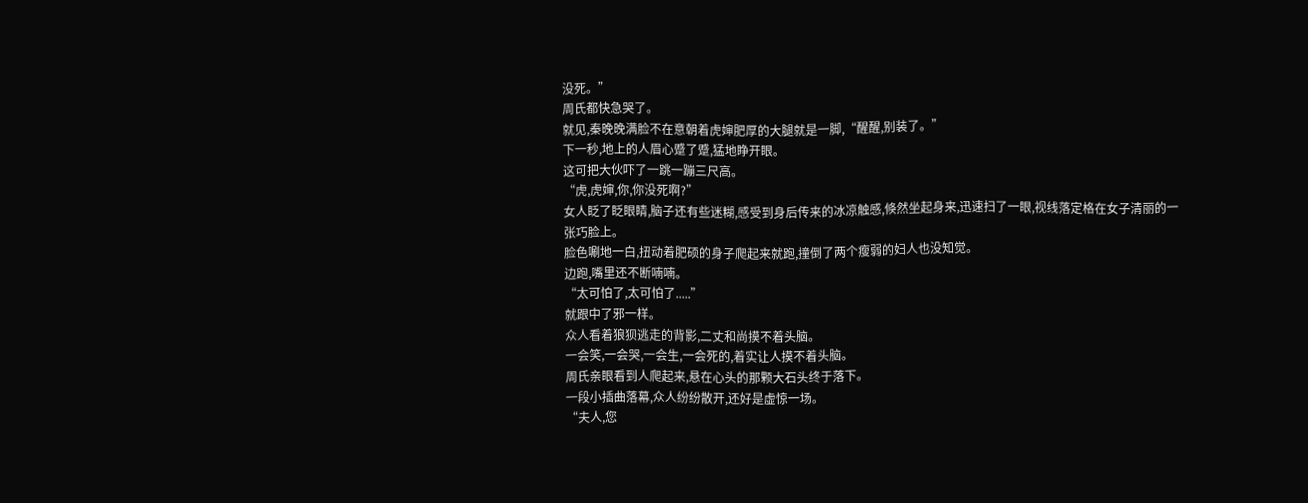没死。”
周氏都快急哭了。
就见,秦晚晚满脸不在意朝着虎婶肥厚的大腿就是一脚,“醒醒,别装了。”
下一秒,地上的人眉心蹙了蹙,猛地睁开眼。
这可把大伙吓了一跳一蹦三尺高。
“虎,虎婶,你,你没死啊?”
女人眨了眨眼睛,脑子还有些迷糊,感受到身后传来的冰凉触感,倏然坐起身来,迅速扫了一眼,视线落定格在女子清丽的一张巧脸上。
脸色唰地一白,扭动着肥硕的身子爬起来就跑,撞倒了两个瘦弱的妇人也没知觉。
边跑,嘴里还不断喃喃。
“太可怕了,太可怕了.....”
就跟中了邪一样。
众人看着狼狈逃走的背影,二丈和尚摸不着头脑。
一会笑,一会哭,一会生,一会死的,着实让人摸不着头脑。
周氏亲眼看到人爬起来,悬在心头的那颗大石头终于落下。
一段小插曲落幕,众人纷纷散开,还好是虚惊一场。
“夫人,您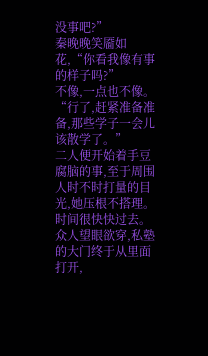没事吧?”
秦晚晚笑靥如花,“你看我像有事的样子吗?”
不像,一点也不像。
“行了,赶紧准备准备,那些学子一会儿该散学了。”
二人便开始着手豆腐脑的事,至于周围人时不时打量的目光,她压根不搭理。
时间很快快过去。
众人望眼欲穿,私塾的大门终于从里面打开,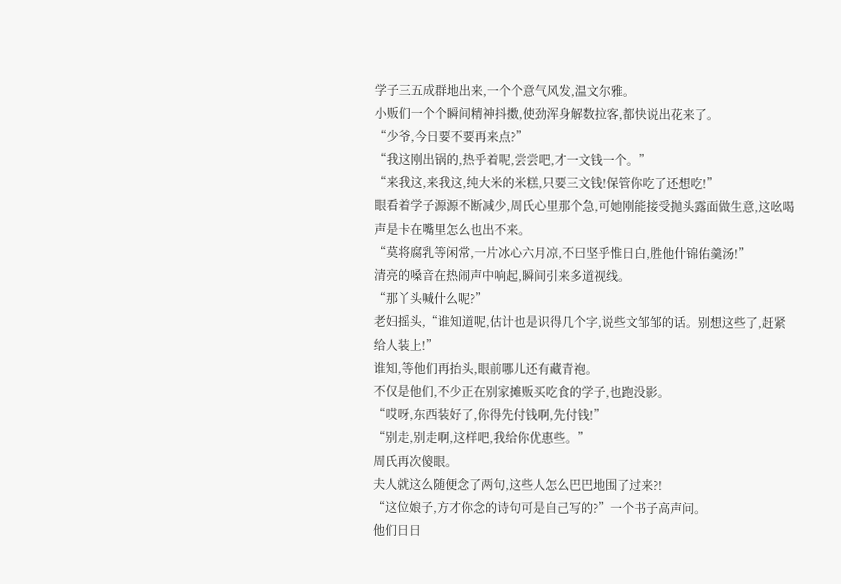学子三五成群地出来,一个个意气风发,温文尔雅。
小贩们一个个瞬间精神抖擞,使劲浑身解数拉客,都快说出花来了。
“少爷,今日要不要再来点?”
“我这刚出锅的,热乎着呢,尝尝吧,才一文钱一个。”
“来我这,来我这,纯大米的米糕,只要三文钱!保管你吃了还想吃!”
眼看着学子源源不断减少,周氏心里那个急,可她刚能接受抛头露面做生意,这吆喝声是卡在嘴里怎么也出不来。
“莫将腐乳等闲常,一片冰心六月凉,不曰坚乎惟日白,胜他什锦佑羹汤!”
清亮的嗓音在热闹声中响起,瞬间引来多道视线。
“那丫头喊什么呢?”
老妇摇头,“谁知道呢,估计也是识得几个字,说些文邹邹的话。别想这些了,赶紧给人装上!”
谁知,等他们再抬头,眼前哪儿还有藏青袍。
不仅是他们,不少正在别家摊贩买吃食的学子,也跑没影。
“哎呀,东西装好了,你得先付钱啊,先付钱!”
“别走,别走啊,这样吧,我给你优惠些。”
周氏再次傻眼。
夫人就这么随便念了两句,这些人怎么巴巴地围了过来?!
“这位娘子,方才你念的诗句可是自己写的?”一个书子高声问。
他们日日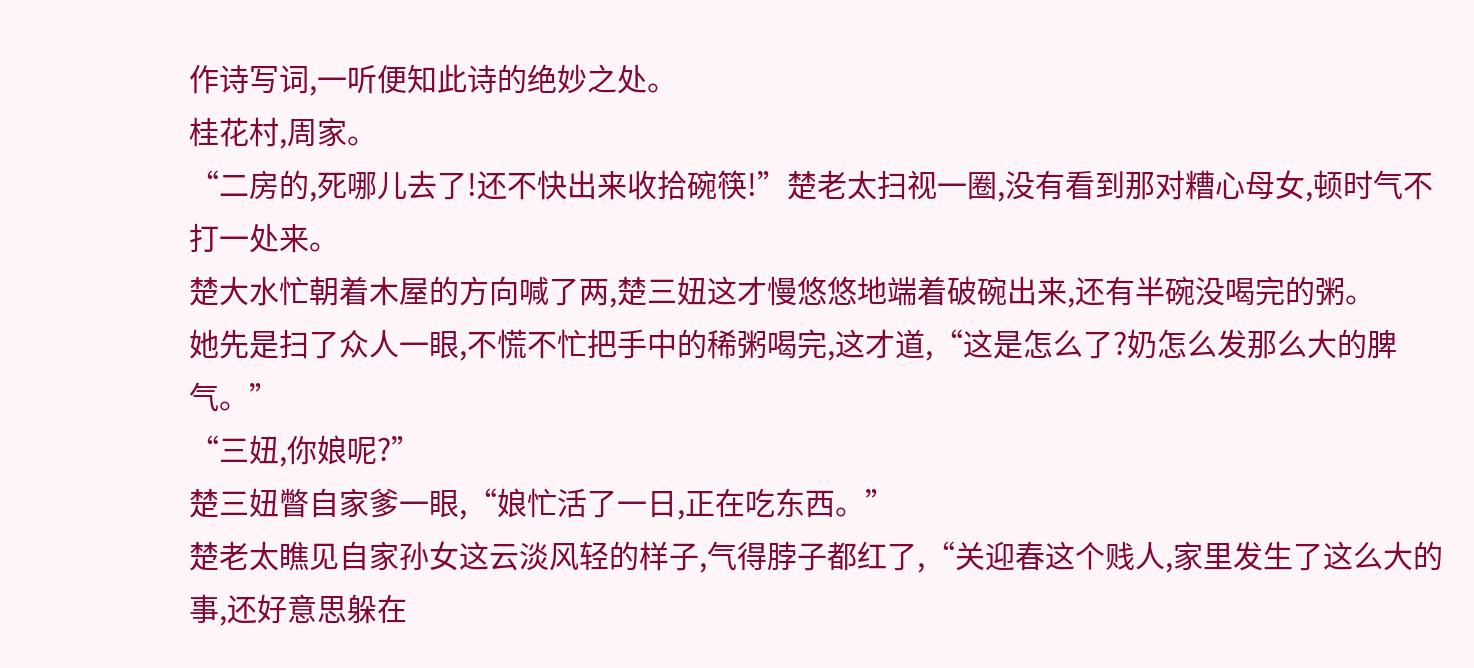作诗写词,一听便知此诗的绝妙之处。
桂花村,周家。
“二房的,死哪儿去了!还不快出来收拾碗筷!”楚老太扫视一圈,没有看到那对糟心母女,顿时气不打一处来。
楚大水忙朝着木屋的方向喊了两,楚三妞这才慢悠悠地端着破碗出来,还有半碗没喝完的粥。
她先是扫了众人一眼,不慌不忙把手中的稀粥喝完,这才道,“这是怎么了?奶怎么发那么大的脾气。”
“三妞,你娘呢?”
楚三妞瞥自家爹一眼,“娘忙活了一日,正在吃东西。”
楚老太瞧见自家孙女这云淡风轻的样子,气得脖子都红了,“关迎春这个贱人,家里发生了这么大的事,还好意思躲在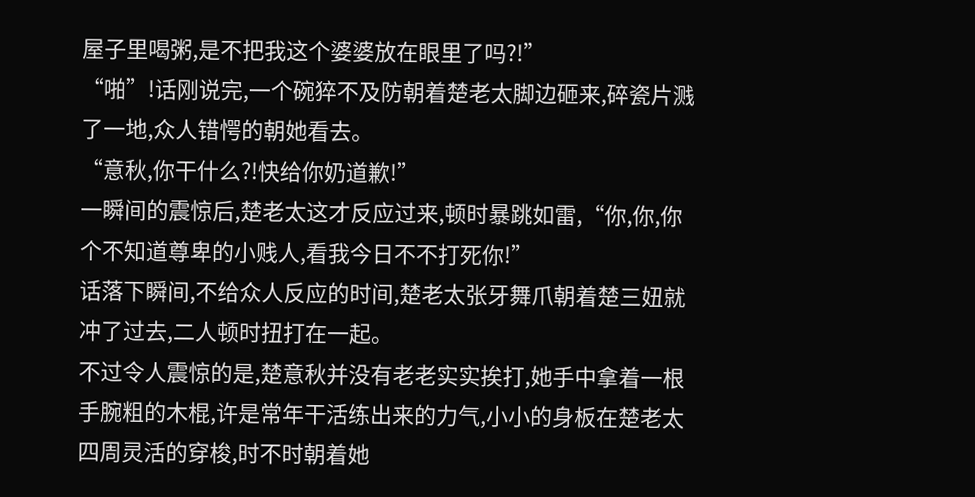屋子里喝粥,是不把我这个婆婆放在眼里了吗?!”
“啪”!话刚说完,一个碗猝不及防朝着楚老太脚边砸来,碎瓷片溅了一地,众人错愕的朝她看去。
“意秋,你干什么?!快给你奶道歉!”
一瞬间的震惊后,楚老太这才反应过来,顿时暴跳如雷,“你,你,你个不知道尊卑的小贱人,看我今日不不打死你!”
话落下瞬间,不给众人反应的时间,楚老太张牙舞爪朝着楚三妞就冲了过去,二人顿时扭打在一起。
不过令人震惊的是,楚意秋并没有老老实实挨打,她手中拿着一根手腕粗的木棍,许是常年干活练出来的力气,小小的身板在楚老太四周灵活的穿梭,时不时朝着她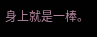身上就是一棒。